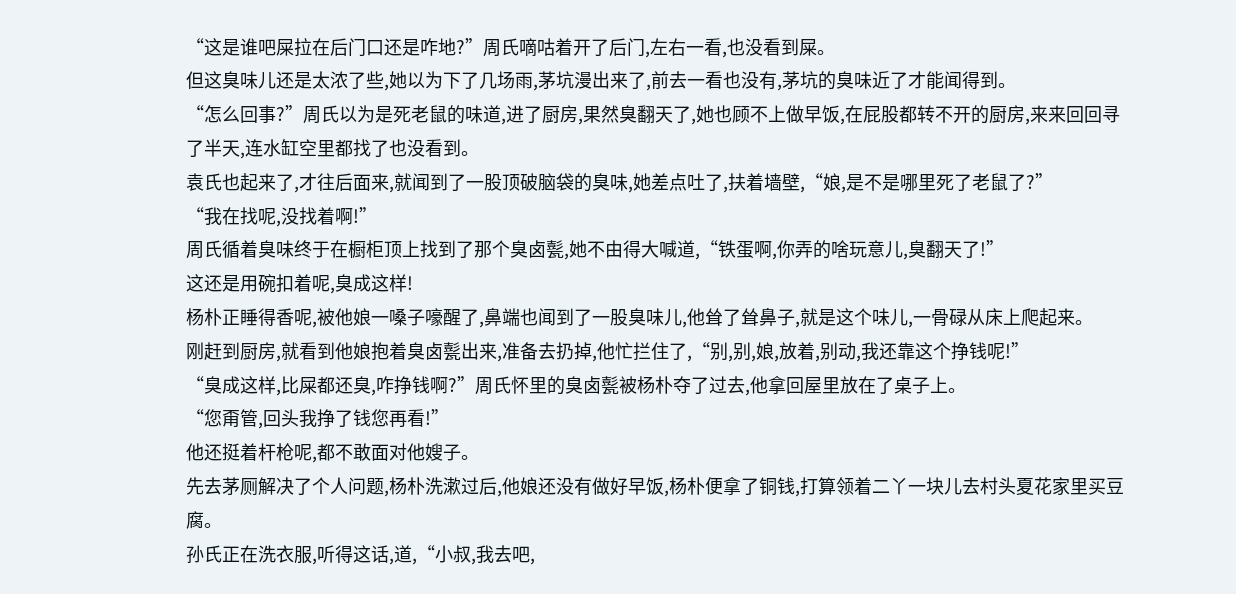“这是谁吧屎拉在后门口还是咋地?”周氏嘀咕着开了后门,左右一看,也没看到屎。
但这臭味儿还是太浓了些,她以为下了几场雨,茅坑漫出来了,前去一看也没有,茅坑的臭味近了才能闻得到。
“怎么回事?”周氏以为是死老鼠的味道,进了厨房,果然臭翻天了,她也顾不上做早饭,在屁股都转不开的厨房,来来回回寻了半天,连水缸空里都找了也没看到。
袁氏也起来了,才往后面来,就闻到了一股顶破脑袋的臭味,她差点吐了,扶着墙壁,“娘,是不是哪里死了老鼠了?”
“我在找呢,没找着啊!”
周氏循着臭味终于在橱柜顶上找到了那个臭卤甏,她不由得大喊道,“铁蛋啊,你弄的啥玩意儿,臭翻天了!”
这还是用碗扣着呢,臭成这样!
杨朴正睡得香呢,被他娘一嗓子嚎醒了,鼻端也闻到了一股臭味儿,他耸了耸鼻子,就是这个味儿,一骨碌从床上爬起来。
刚赶到厨房,就看到他娘抱着臭卤甏出来,准备去扔掉,他忙拦住了,“别,别,娘,放着,别动,我还靠这个挣钱呢!”
“臭成这样,比屎都还臭,咋挣钱啊?”周氏怀里的臭卤甏被杨朴夺了过去,他拿回屋里放在了桌子上。
“您甭管,回头我挣了钱您再看!”
他还挺着杆枪呢,都不敢面对他嫂子。
先去茅厕解决了个人问题,杨朴洗漱过后,他娘还没有做好早饭,杨朴便拿了铜钱,打算领着二丫一块儿去村头夏花家里买豆腐。
孙氏正在洗衣服,听得这话,道,“小叔,我去吧,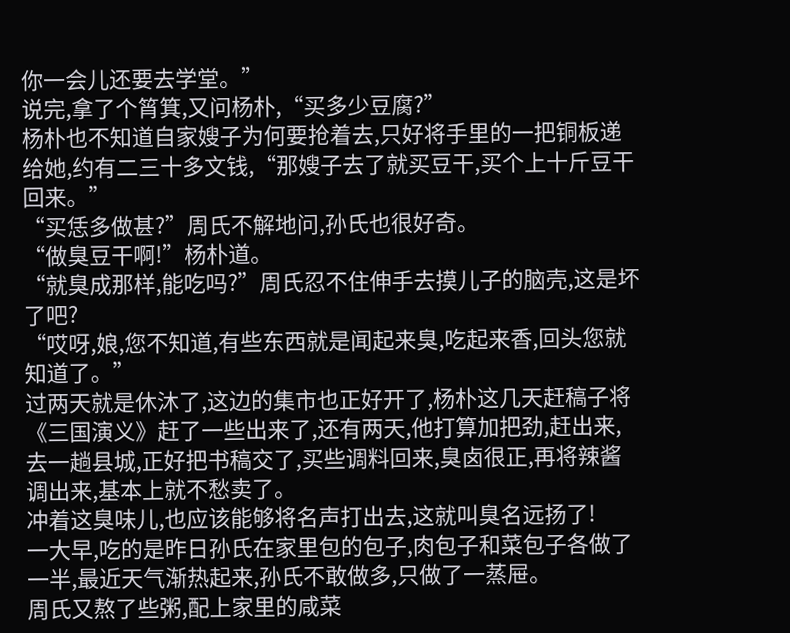你一会儿还要去学堂。”
说完,拿了个筲箕,又问杨朴,“买多少豆腐?”
杨朴也不知道自家嫂子为何要抢着去,只好将手里的一把铜板递给她,约有二三十多文钱,“那嫂子去了就买豆干,买个上十斤豆干回来。”
“买恁多做甚?”周氏不解地问,孙氏也很好奇。
“做臭豆干啊!”杨朴道。
“就臭成那样,能吃吗?”周氏忍不住伸手去摸儿子的脑壳,这是坏了吧?
“哎呀,娘,您不知道,有些东西就是闻起来臭,吃起来香,回头您就知道了。”
过两天就是休沐了,这边的集市也正好开了,杨朴这几天赶稿子将《三国演义》赶了一些出来了,还有两天,他打算加把劲,赶出来,去一趟县城,正好把书稿交了,买些调料回来,臭卤很正,再将辣酱调出来,基本上就不愁卖了。
冲着这臭味儿,也应该能够将名声打出去,这就叫臭名远扬了!
一大早,吃的是昨日孙氏在家里包的包子,肉包子和菜包子各做了一半,最近天气渐热起来,孙氏不敢做多,只做了一蒸屉。
周氏又熬了些粥,配上家里的咸菜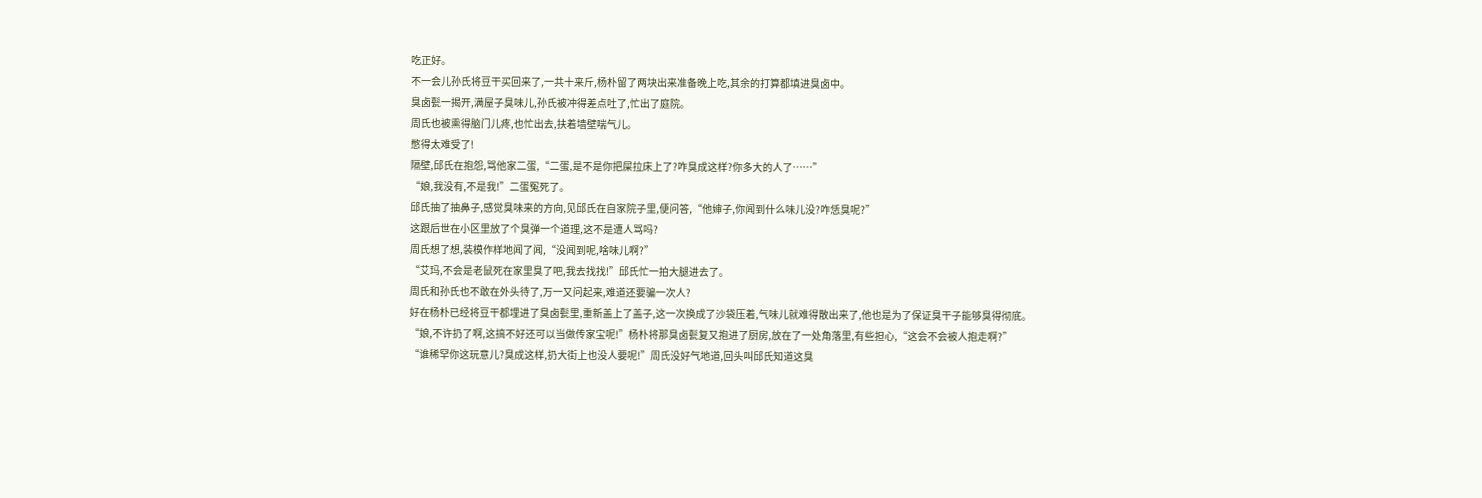吃正好。
不一会儿孙氏将豆干买回来了,一共十来斤,杨朴留了两块出来准备晚上吃,其余的打算都填进臭卤中。
臭卤甏一揭开,满屋子臭味儿,孙氏被冲得差点吐了,忙出了庭院。
周氏也被熏得脑门儿疼,也忙出去,扶着墙壁喘气儿。
憋得太难受了!
隔壁,邱氏在抱怨,骂他家二蛋,“二蛋,是不是你把屎拉床上了?咋臭成这样?你多大的人了……”
“娘,我没有,不是我!”二蛋冤死了。
邱氏抽了抽鼻子,感觉臭味来的方向,见邱氏在自家院子里,便问答,“他婶子,你闻到什么味儿没?咋恁臭呢?”
这跟后世在小区里放了个臭弹一个道理,这不是遭人骂吗?
周氏想了想,装模作样地闻了闻,“没闻到呢,啥味儿啊?”
“艾玛,不会是老鼠死在家里臭了吧,我去找找!”邱氏忙一拍大腿进去了。
周氏和孙氏也不敢在外头待了,万一又问起来,难道还要骗一次人?
好在杨朴已经将豆干都埋进了臭卤甏里,重新盖上了盖子,这一次换成了沙袋压着,气味儿就难得散出来了,他也是为了保证臭干子能够臭得彻底。
“娘,不许扔了啊,这搞不好还可以当做传家宝呢!”杨朴将那臭卤甏复又抱进了厨房,放在了一处角落里,有些担心,“这会不会被人抱走啊?”
“谁稀罕你这玩意儿?臭成这样,扔大街上也没人要呢!”周氏没好气地道,回头叫邱氏知道这臭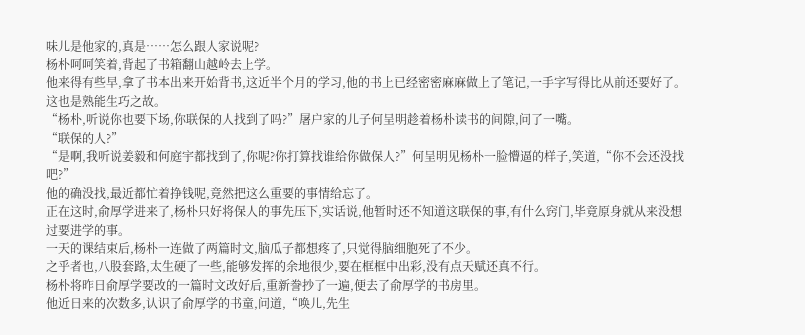味儿是他家的,真是……怎么跟人家说呢?
杨朴呵呵笑着,背起了书箱翻山越岭去上学。
他来得有些早,拿了书本出来开始背书,这近半个月的学习,他的书上已经密密麻麻做上了笔记,一手字写得比从前还要好了。
这也是熟能生巧之故。
“杨朴,听说你也要下场,你联保的人找到了吗?”屠户家的儿子何呈明趁着杨朴读书的间隙,问了一嘴。
“联保的人?”
“是啊,我听说姜毅和何庭宇都找到了,你呢?你打算找谁给你做保人?”何呈明见杨朴一脸懵逼的样子,笑道,“你不会还没找吧?”
他的确没找,最近都忙着挣钱呢,竟然把这么重要的事情给忘了。
正在这时,俞厚学进来了,杨朴只好将保人的事先压下,实话说,他暂时还不知道这联保的事,有什么窍门,毕竟原身就从来没想过要进学的事。
一天的课结束后,杨朴一连做了两篇时文,脑瓜子都想疼了,只觉得脑细胞死了不少。
之乎者也,八股套路,太生硬了一些,能够发挥的余地很少,要在框框中出彩,没有点天赋还真不行。
杨朴将昨日俞厚学要改的一篇时文改好后,重新誊抄了一遍,便去了俞厚学的书房里。
他近日来的次数多,认识了俞厚学的书童,问道,“唤儿,先生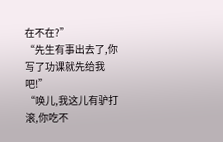在不在?”
“先生有事出去了,你写了功课就先给我吧!”
“唤儿,我这儿有驴打滚,你吃不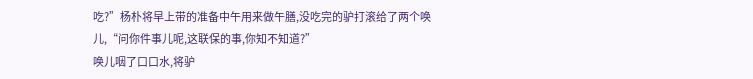吃?”杨朴将早上带的准备中午用来做午膳,没吃完的驴打滚给了两个唤儿,“问你件事儿呢,这联保的事,你知不知道?”
唤儿咽了口口水,将驴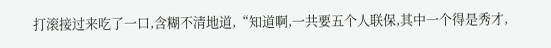打滚接过来吃了一口,含糊不清地道,“知道啊,一共要五个人联保,其中一个得是秀才,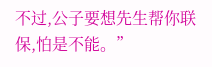不过,公子要想先生帮你联保,怕是不能。”